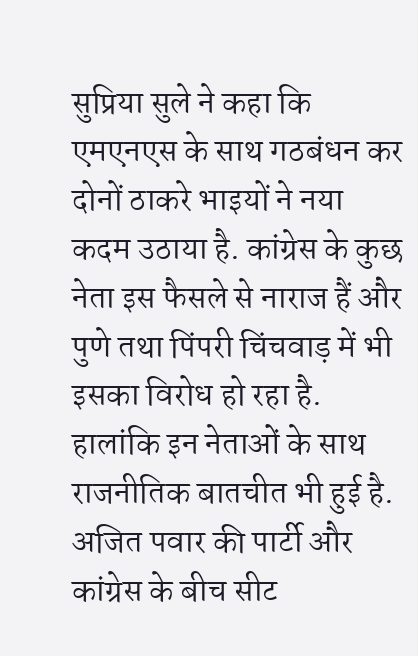सुप्रिया सुले ने कहा कि एमएनएस के साथ गठबंधन कर दोनों ठाकरे भाइयों ने नया कदम उठाया है. कांग्रेस के कुछ नेता इस फैसले से नाराज हैं और पुणे तथा पिंपरी चिंचवाड़ में भी इसका विरोध हो रहा है. हालांकि इन नेताओं के साथ राजनीतिक बातचीत भी हुई है. अजित पवार की पार्टी और कांग्रेस के बीच सीट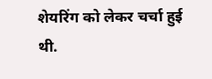शेयरिंग को लेकर चर्चा हुई थी.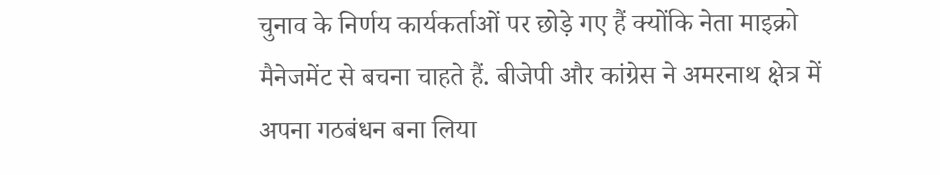चुनाव के निर्णय कार्यकर्ताओं पर छोड़े गए हैं क्योंकि नेता माइक्रो मैनेजमेंट से बचना चाहते हैं. बीजेपी और कांग्रेस ने अमरनाथ क्षेत्र में अपना गठबंधन बना लिया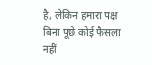है, लेकिन हमारा पक्ष बिना पूछे कोई फैसला नहीं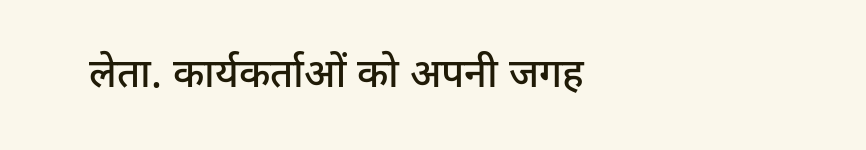लेता. कार्यकर्ताओं को अपनी जगह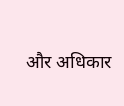और अधिकार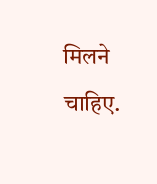मिलने चाहिए.